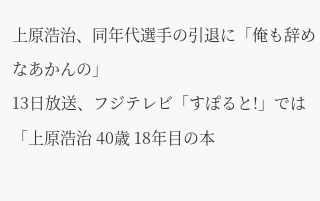上原浩治、同年代選手の引退に「俺も辞めなあかんの」
13日放送、フジテレビ「すぽると!」では「上原浩治 40歳 18年目の本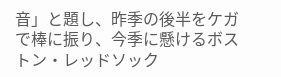音」と題し、昨季の後半をケガで棒に振り、今季に懸けるボストン・レッドソック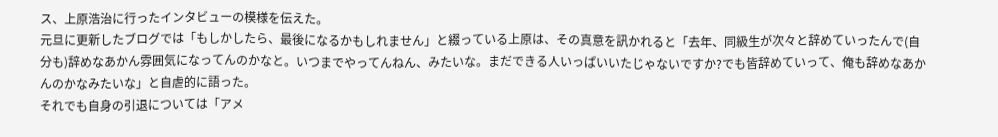ス、上原浩治に行ったインタビューの模様を伝えた。
元旦に更新したブログでは「もしかしたら、最後になるかもしれません」と綴っている上原は、その真意を訊かれると「去年、同級生が次々と辞めていったんで(自分も)辞めなあかん雰囲気になってんのかなと。いつまでやってんねん、みたいな。まだできる人いっぱいいたじゃないですか?でも皆辞めていって、俺も辞めなあかんのかなみたいな」と自虐的に語った。
それでも自身の引退については「アメ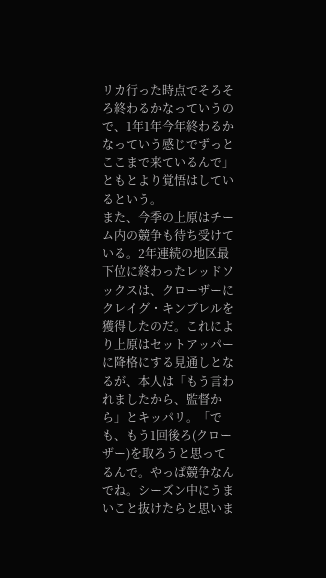リカ行った時点でそろそろ終わるかなっていうので、1年1年今年終わるかなっていう感じでずっとここまで来ているんで」ともとより覚悟はしているという。
また、今季の上原はチーム内の競争も待ち受けている。2年連続の地区最下位に終わったレッドソックスは、クローザーにクレイグ・キンブレルを獲得したのだ。これにより上原はセットアッパーに降格にする見通しとなるが、本人は「もう言われましたから、監督から」とキッパリ。「でも、もう1回後ろ(クローザー)を取ろうと思ってるんで。やっぱ競争なんでね。シーズン中にうまいこと抜けたらと思いま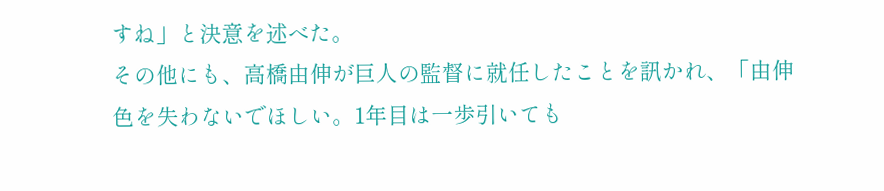すね」と決意を述べた。
その他にも、高橋由伸が巨人の監督に就任したことを訊かれ、「由伸色を失わないでほしい。1年目は一歩引いても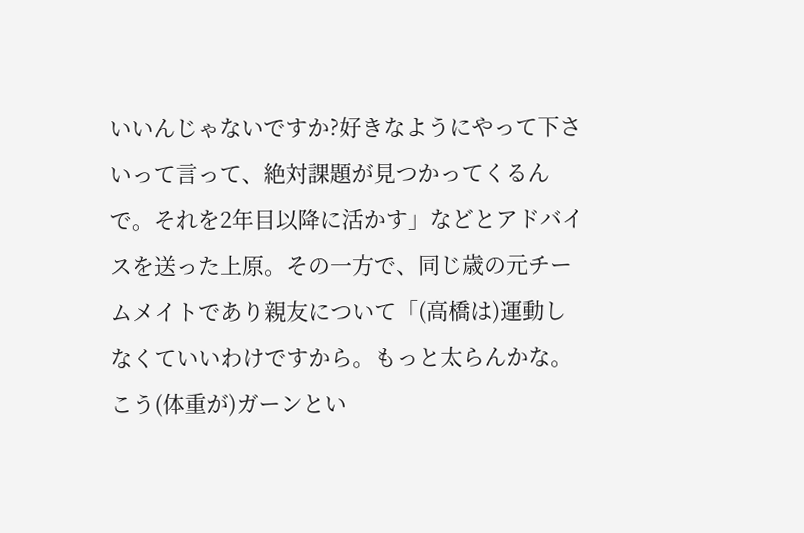いいんじゃないですか?好きなようにやって下さいって言って、絶対課題が見つかってくるんで。それを2年目以降に活かす」などとアドバイスを送った上原。その一方で、同じ歳の元チームメイトであり親友について「(高橋は)運動しなくていいわけですから。もっと太らんかな。こう(体重が)ガーンとい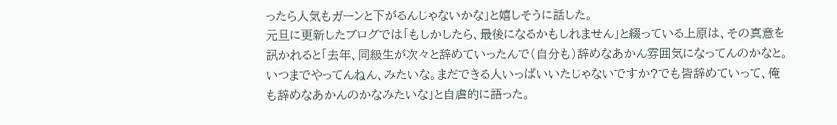ったら人気もガーンと下がるんじゃないかな」と嬉しそうに話した。
元旦に更新したブログでは「もしかしたら、最後になるかもしれません」と綴っている上原は、その真意を訊かれると「去年、同級生が次々と辞めていったんで(自分も)辞めなあかん雰囲気になってんのかなと。いつまでやってんねん、みたいな。まだできる人いっぱいいたじゃないですか?でも皆辞めていって、俺も辞めなあかんのかなみたいな」と自虐的に語った。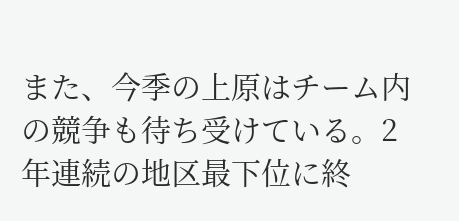また、今季の上原はチーム内の競争も待ち受けている。2年連続の地区最下位に終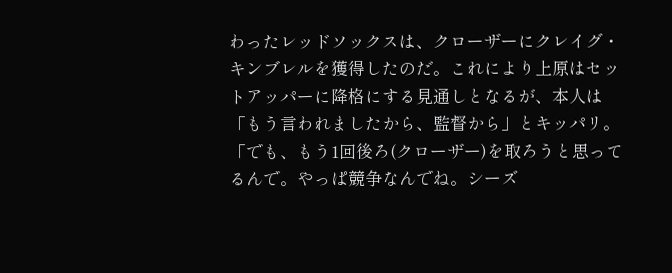わったレッドソックスは、クローザーにクレイグ・キンブレルを獲得したのだ。これにより上原はセットアッパーに降格にする見通しとなるが、本人は「もう言われましたから、監督から」とキッパリ。「でも、もう1回後ろ(クローザー)を取ろうと思ってるんで。やっぱ競争なんでね。シーズ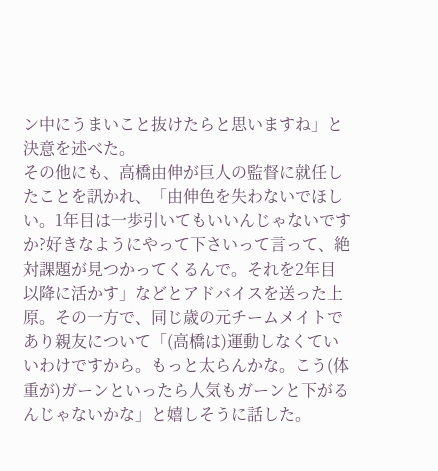ン中にうまいこと抜けたらと思いますね」と決意を述べた。
その他にも、高橋由伸が巨人の監督に就任したことを訊かれ、「由伸色を失わないでほしい。1年目は一歩引いてもいいんじゃないですか?好きなようにやって下さいって言って、絶対課題が見つかってくるんで。それを2年目以降に活かす」などとアドバイスを送った上原。その一方で、同じ歳の元チームメイトであり親友について「(高橋は)運動しなくていいわけですから。もっと太らんかな。こう(体重が)ガーンといったら人気もガーンと下がるんじゃないかな」と嬉しそうに話した。